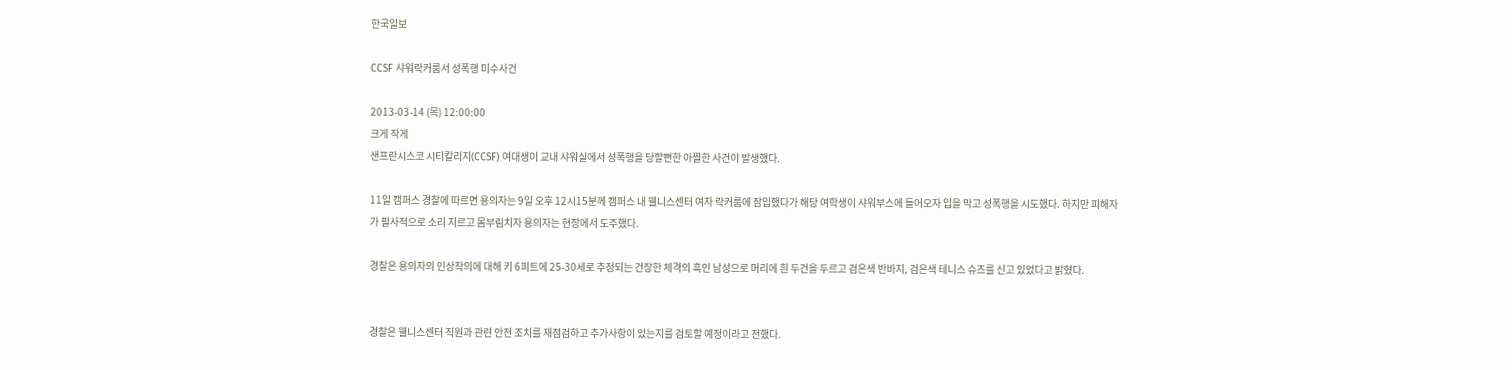한국일보

CCSF 샤워락커룸서 성폭행 미수사건

2013-03-14 (목) 12:00:00
크게 작게
샌프란시스코 시티칼리지(CCSF) 여대생이 교내 샤워실에서 성폭행을 당할뻔한 아찔한 사건이 발생했다.

11일 캠퍼스 경찰에 따르면 용의자는 9일 오후 12시15분께 캠퍼스 내 웰니스센터 여자 락커룸에 잠입했다가 해당 여학생이 샤워부스에 들어오자 입을 막고 성폭행을 시도했다. 하지만 피해자가 필사적으로 소리 지르고 몸부림치자 용의자는 현장에서 도주했다.

경찰은 용의자의 인상착의에 대해 키 6피트에 25-30세로 추정되는 건장한 체격의 흑인 남성으로 머리에 흰 두건을 두르고 검은색 반바지, 검은색 테니스 슈즈를 신고 있었다고 밝혔다.


경찰은 웰니스센터 직원과 관련 안전 조치를 재점검하고 추가사항이 있는지를 검토할 예정이라고 전했다.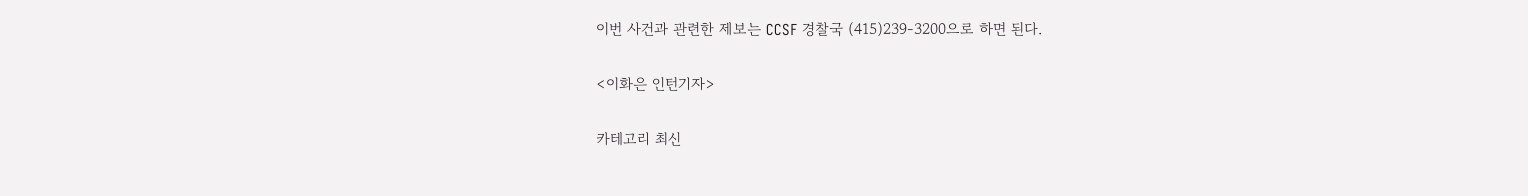이번 사건과 관련한 제보는 CCSF 경찰국 (415)239-3200으로 하면 된다.

<이화은 인턴기자>

카테고리 최신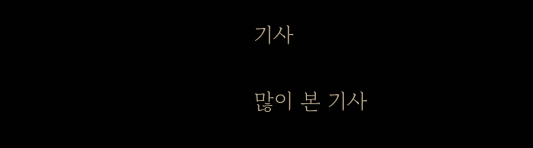기사

많이 본 기사